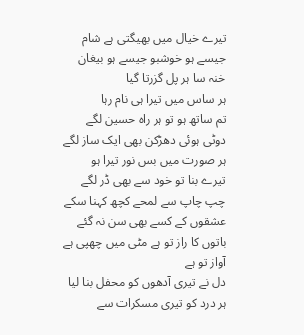تیرے خیال میں بھیگتی ہے شام
جیسے ہو خوشبو جیسے ہو بیغان
خنہ سا ہر پل گزرتا گیا
ہر ساس میں تیرا ہی نام رہا
تم ساتھ ہو تو ہر راہ حسین لگے
دوٹی ہوئی دھڑکن بھی ایک ساز لگے
ہر صورت میں بس نور تیرا ہو
تیرے بنا تو خود سے بھی ڈر لگے
چپ چاپ سے لمحے کچھ کہنا سکے
عشقوں کے کسے بھی سن نہ گئے
باتوں کا راز تو ہے مٹی میں چھپی ہے
آواز تو ہے
دل نے تیری آدھوں کو محفل بنا لیا
ہر درد کو تیری مسکرات سے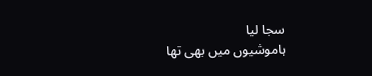سجا لیا
ہاموشیوں میں بھی تھا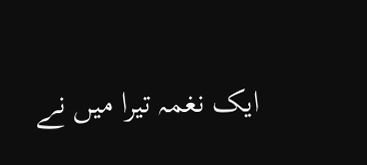ایک نغمہ تیرا میں نے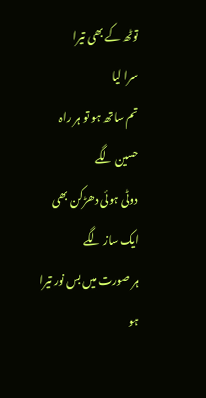توٹھ کے بھی تیرا
سرا لیا
تم ساتھ ہو تو ہر راہ حسین لگے
دوٹی ہوئی دھڑکن بھی ایک ساز لگے
ہر صورت میں بس نور تیرا ہو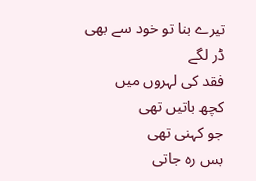تیرے بنا تو خود سے بھی ڈر لگے
فقد کی لہروں میں
کچھ باتیں تھی
جو کہنی تھی
بس رہ جاتی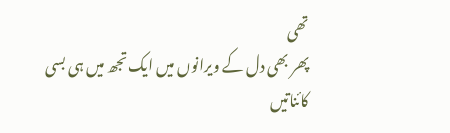تھی
پھر بھی دل کے ویرانوں میں ایک تجھ میں ہی بسی
کائناتیں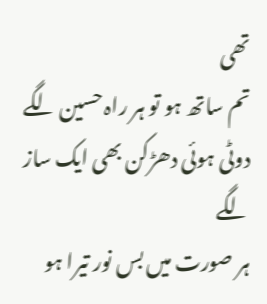تھی
تم ساتھ ہو تو ہر راہ حسین لگے دوٹی ہوئی دھڑکن بھی ایک ساز لگے
ہر صورت میں بس نور تیرا ہو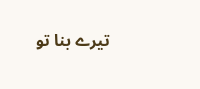تیرے بنا تو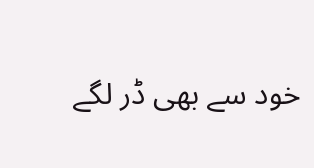خود سے بھی ڈر لگے